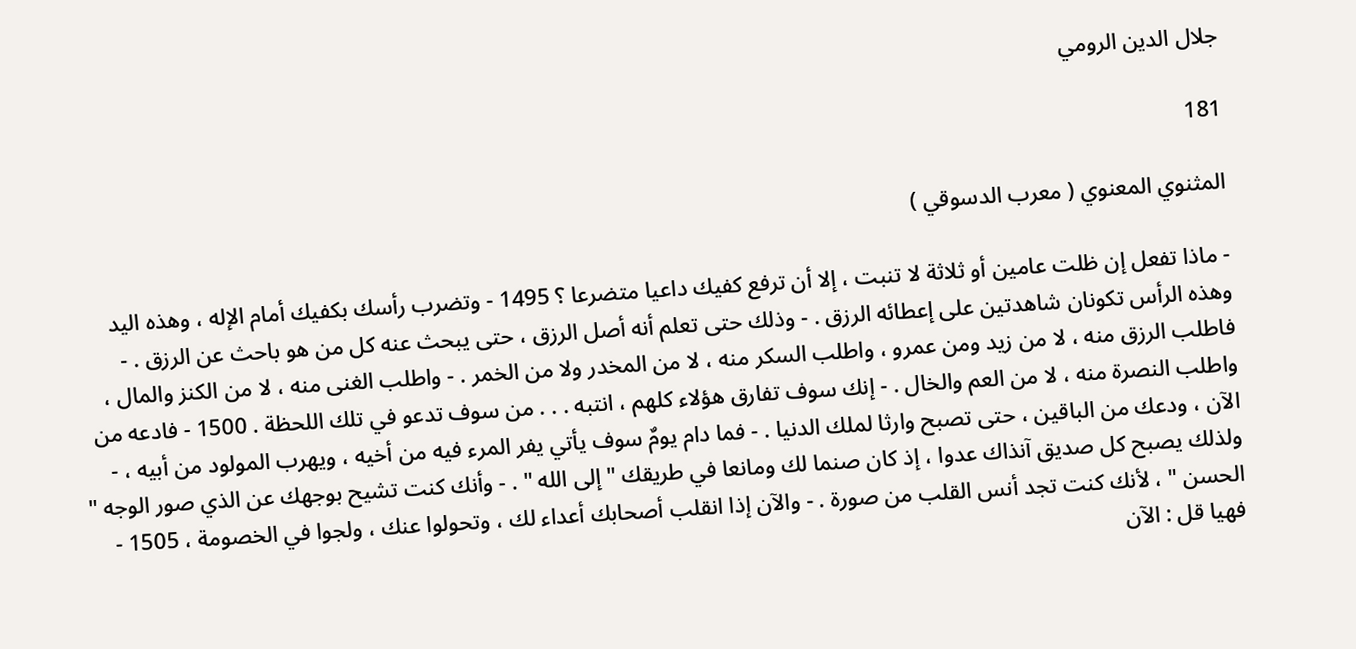جلال الدين الرومي

181

المثنوي المعنوي ( معرب الدسوقي )

- ماذا تفعل إن ظلت عامين أو ثلاثة لا تنبت ، إلا أن ترفع كفيك داعيا متضرعا ؟ 1495 - وتضرب رأسك بكفيك أمام الإله ، وهذه اليد وهذه الرأس تكونان شاهدتين على إعطائه الرزق . - وذلك حتى تعلم أنه أصل الرزق ، حتى يبحث عنه كل من هو باحث عن الرزق . - فاطلب الرزق منه ، لا من زيد ومن عمرو ، واطلب السكر منه ، لا من المخدر ولا من الخمر . - واطلب الغنى منه ، لا من الكنز والمال ، واطلب النصرة منه ، لا من العم والخال . - إنك سوف تفارق هؤلاء كلهم ، انتبه . . . من سوف تدعو في تلك اللحظة . 1500 - فادعه من الآن ، ودعك من الباقين ، حتى تصبح وارثا لملك الدنيا . - فما دام يومٌ سوف يأتي يفر المرء فيه من أخيه ، ويهرب المولود من أبيه ، - ولذلك يصبح كل صديق آنذاك عدوا ، إذ كان صنما لك ومانعا في طريقك " إلى الله " . - وأنك كنت تشيح بوجهك عن الذي صور الوجه " الحسن " ، لأنك كنت تجد أنس القلب من صورة . - والآن إذا انقلب أصحابك أعداء لك ، وتحولوا عنك ، ولجوا في الخصومة ، 1505 - فهيا قل : الآن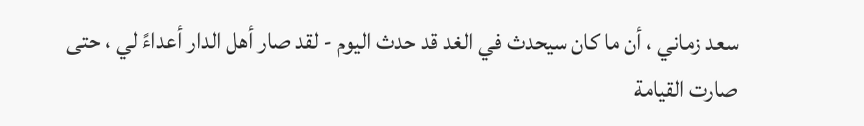سعد زماني ، أن ما كان سيحدث في الغد قد حدث اليوم - لقد صار أهل الدار أعداءً لي ، حتى صارت القيامة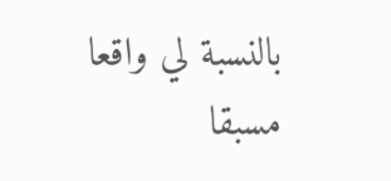بالنسبة لي واقعا مسبقا